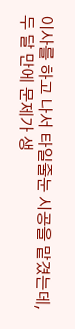이사를 하고 나서 타일줄눈 시공을 맡겼는데, 두 달 만에 문제가 생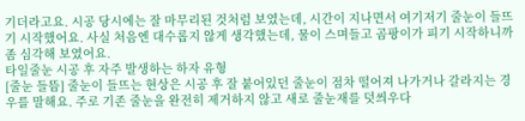기더라고요. 시공 당시에는 잘 마무리된 것처럼 보였는데, 시간이 지나면서 여기저기 줄눈이 들뜨기 시작했어요. 사실 처음엔 대수롭지 않게 생각했는데, 물이 스며들고 곰팡이가 피기 시작하니까 좀 심각해 보였어요.
타일줄눈 시공 후 자주 발생하는 하자 유형
[줄눈 들뜸] 줄눈이 들뜨는 현상은 시공 후 잘 붙어있던 줄눈이 점차 떨어져 나가거나 갈라지는 경우를 말해요. 주로 기존 줄눈을 완전히 제거하지 않고 새로 줄눈재를 덧씌우다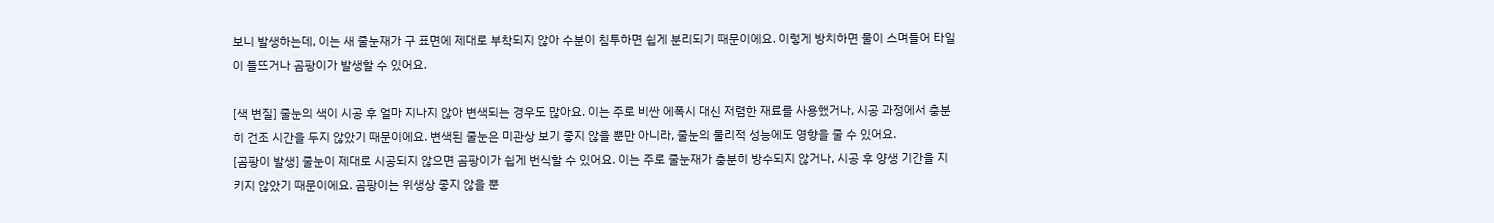보니 발생하는데, 이는 새 줄눈재가 구 표면에 제대로 부착되지 않아 수분이 침투하면 쉽게 분리되기 때문이에요. 이렇게 방치하면 물이 스며들어 타일이 들뜨거나 곰팡이가 발생할 수 있어요.

[색 변질] 줄눈의 색이 시공 후 얼마 지나지 않아 변색되는 경우도 많아요. 이는 주로 비싼 에폭시 대신 저렴한 재료를 사용했거나, 시공 과정에서 충분히 건조 시간을 두지 않았기 때문이에요. 변색된 줄눈은 미관상 보기 좋지 않을 뿐만 아니라, 줄눈의 물리적 성능에도 영향을 줄 수 있어요.
[곰팡이 발생] 줄눈이 제대로 시공되지 않으면 곰팡이가 쉽게 번식할 수 있어요. 이는 주로 줄눈재가 충분히 방수되지 않거나, 시공 후 양생 기간을 지키지 않았기 때문이에요. 곰팡이는 위생상 좋지 않을 뿐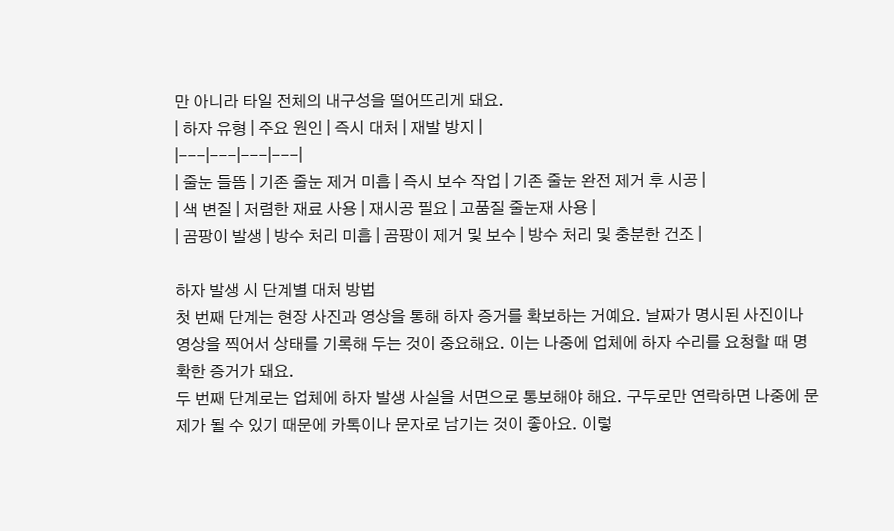만 아니라 타일 전체의 내구성을 떨어뜨리게 돼요.
| 하자 유형 | 주요 원인 | 즉시 대처 | 재발 방지 |
|---|---|---|---|
| 줄눈 들뜸 | 기존 줄눈 제거 미흡 | 즉시 보수 작업 | 기존 줄눈 완전 제거 후 시공 |
| 색 변질 | 저렴한 재료 사용 | 재시공 필요 | 고품질 줄눈재 사용 |
| 곰팡이 발생 | 방수 처리 미흡 | 곰팡이 제거 및 보수 | 방수 처리 및 충분한 건조 |

하자 발생 시 단계별 대처 방법
첫 번째 단계는 현장 사진과 영상을 통해 하자 증거를 확보하는 거예요. 날짜가 명시된 사진이나 영상을 찍어서 상태를 기록해 두는 것이 중요해요. 이는 나중에 업체에 하자 수리를 요청할 때 명확한 증거가 돼요.
두 번째 단계로는 업체에 하자 발생 사실을 서면으로 통보해야 해요. 구두로만 연락하면 나중에 문제가 될 수 있기 때문에 카톡이나 문자로 남기는 것이 좋아요. 이렇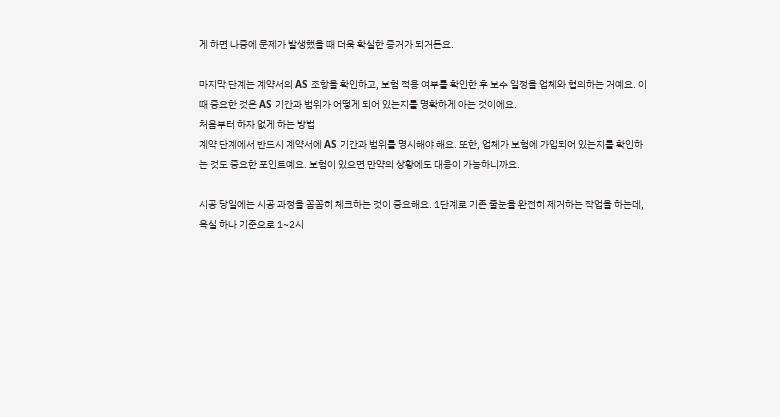게 하면 나중에 문제가 발생했을 때 더욱 확실한 증거가 되거든요.

마지막 단계는 계약서의 AS 조항을 확인하고, 보험 적용 여부를 확인한 후 보수 일정을 업체와 협의하는 거예요. 이때 중요한 것은 AS 기간과 범위가 어떻게 되어 있는지를 명확하게 아는 것이에요.
처음부터 하자 없게 하는 방법
계약 단계에서 반드시 계약서에 AS 기간과 범위를 명시해야 해요. 또한, 업체가 보험에 가입되어 있는지를 확인하는 것도 중요한 포인트예요. 보험이 있으면 만약의 상황에도 대응이 가능하니까요.

시공 당일에는 시공 과정을 꼼꼼히 체크하는 것이 중요해요. 1단계로 기존 줄눈을 완전히 제거하는 작업을 하는데, 욕실 하나 기준으로 1~2시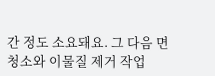간 정도 소요돼요. 그 다음 면 청소와 이물질 제거 작업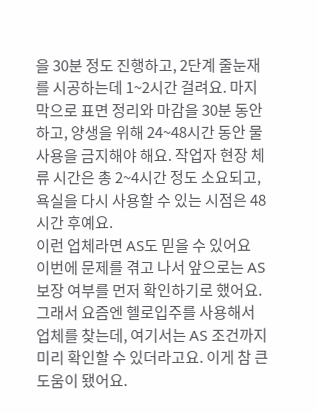을 30분 정도 진행하고, 2단계 줄눈재를 시공하는데 1~2시간 걸려요. 마지막으로 표면 정리와 마감을 30분 동안 하고, 양생을 위해 24~48시간 동안 물 사용을 금지해야 해요. 작업자 현장 체류 시간은 총 2~4시간 정도 소요되고, 욕실을 다시 사용할 수 있는 시점은 48시간 후예요.
이런 업체라면 AS도 믿을 수 있어요
이번에 문제를 겪고 나서 앞으로는 AS 보장 여부를 먼저 확인하기로 했어요. 그래서 요즘엔 헬로입주를 사용해서 업체를 찾는데, 여기서는 AS 조건까지 미리 확인할 수 있더라고요. 이게 참 큰 도움이 됐어요.